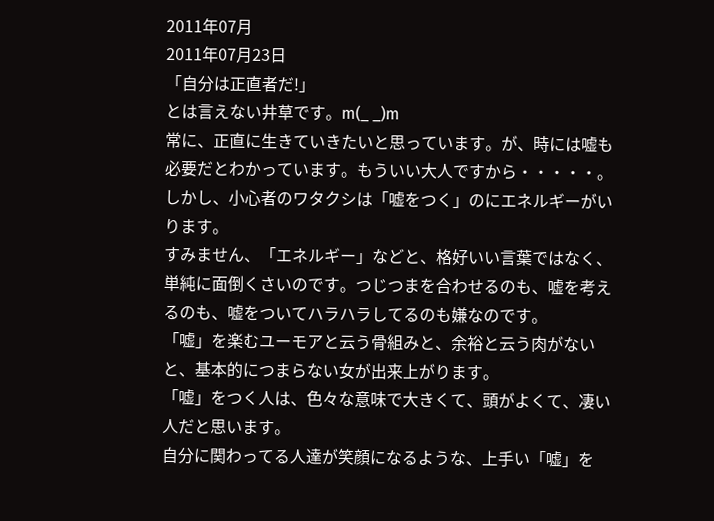2011年07月
2011年07月23日
「自分は正直者だ!」
とは言えない井草です。m(_ _)m
常に、正直に生きていきたいと思っています。が、時には嘘も必要だとわかっています。もういい大人ですから・・・・・。
しかし、小心者のワタクシは「嘘をつく」のにエネルギーがいります。
すみません、「エネルギー」などと、格好いい言葉ではなく、単純に面倒くさいのです。つじつまを合わせるのも、嘘を考えるのも、嘘をついてハラハラしてるのも嫌なのです。
「嘘」を楽むユーモアと云う骨組みと、余裕と云う肉がないと、基本的につまらない女が出来上がります。
「嘘」をつく人は、色々な意味で大きくて、頭がよくて、凄い人だと思います。
自分に関わってる人達が笑顔になるような、上手い「嘘」を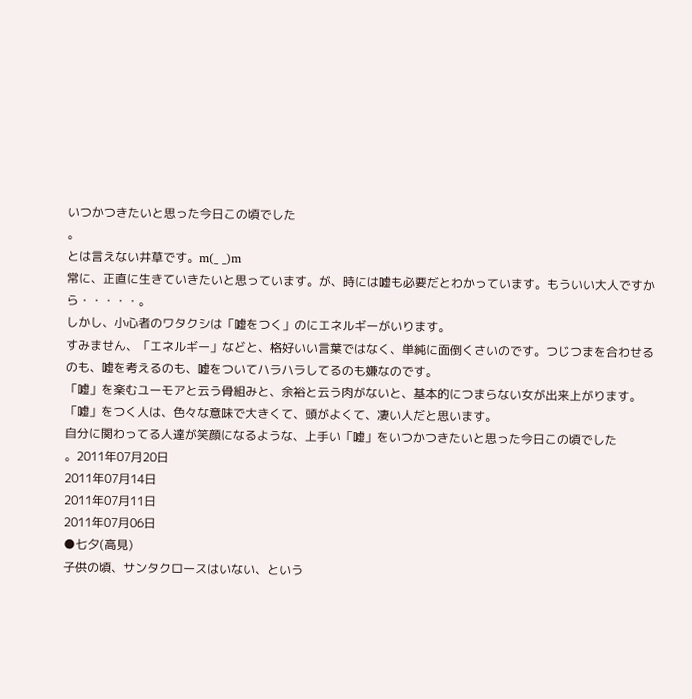いつかつきたいと思った今日この頃でした
。
とは言えない井草です。m(_ _)m
常に、正直に生きていきたいと思っています。が、時には嘘も必要だとわかっています。もういい大人ですから・・・・・。
しかし、小心者のワタクシは「嘘をつく」のにエネルギーがいります。
すみません、「エネルギー」などと、格好いい言葉ではなく、単純に面倒くさいのです。つじつまを合わせるのも、嘘を考えるのも、嘘をついてハラハラしてるのも嫌なのです。
「嘘」を楽むユーモアと云う骨組みと、余裕と云う肉がないと、基本的につまらない女が出来上がります。
「嘘」をつく人は、色々な意味で大きくて、頭がよくて、凄い人だと思います。
自分に関わってる人達が笑顔になるような、上手い「嘘」をいつかつきたいと思った今日この頃でした
。2011年07月20日
2011年07月14日
2011年07月11日
2011年07月06日
●七夕(高見)
子供の頃、サンタクロースはいない、という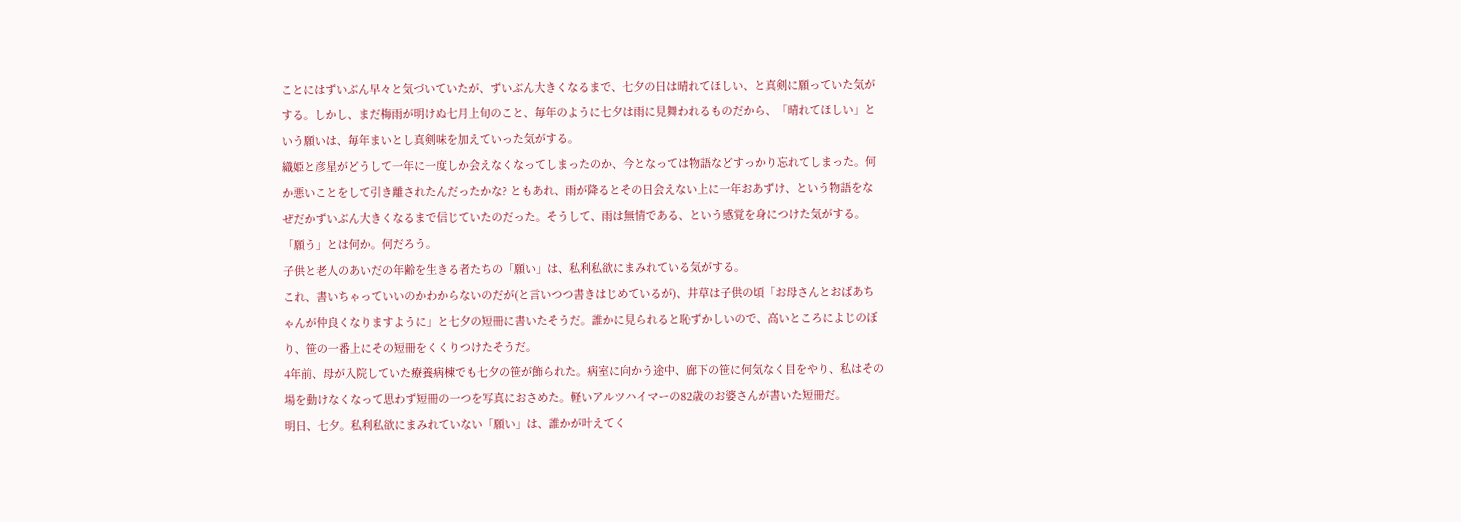ことにはずいぶん早々と気づいていたが、ずいぶん大きくなるまで、七夕の日は晴れてほしい、と真剣に願っていた気がする。しかし、まだ梅雨が明けぬ七月上旬のこと、毎年のように七夕は雨に見舞われるものだから、「晴れてほしい」という願いは、毎年まいとし真剣味を加えていった気がする。
織姫と彦星がどうして一年に一度しか会えなくなってしまったのか、今となっては物語などすっかり忘れてしまった。何か悪いことをして引き離されたんだったかな? ともあれ、雨が降るとその日会えない上に一年おあずけ、という物語をなぜだかずいぶん大きくなるまで信じていたのだった。そうして、雨は無情である、という感覚を身につけた気がする。
「願う」とは何か。何だろう。
子供と老人のあいだの年齢を生きる者たちの「願い」は、私利私欲にまみれている気がする。
これ、書いちゃっていいのかわからないのだが(と言いつつ書きはじめているが)、井草は子供の頃「お母さんとおばあちゃんが仲良くなりますように」と七夕の短冊に書いたそうだ。誰かに見られると恥ずかしいので、高いところによじのぼり、笹の一番上にその短冊をくくりつけたそうだ。
4年前、母が入院していた療養病棟でも七夕の笹が飾られた。病室に向かう途中、廊下の笹に何気なく目をやり、私はその場を動けなくなって思わず短冊の一つを写真におさめた。軽いアルツハイマーの82歳のお婆さんが書いた短冊だ。
明日、七夕。私利私欲にまみれていない「願い」は、誰かが叶えてく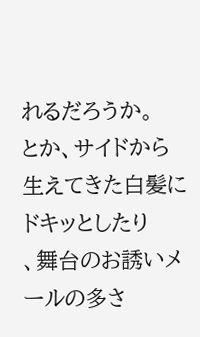れるだろうか。
とか、サイドから生えてきた白髪にドキッとしたり
、舞台のお誘いメールの多さ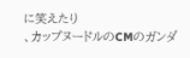に笑えたり
、カップヌードルのCMのガンダ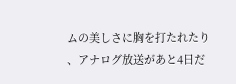ムの美しさに胸を打たれたり
、アナログ放送があと4日だ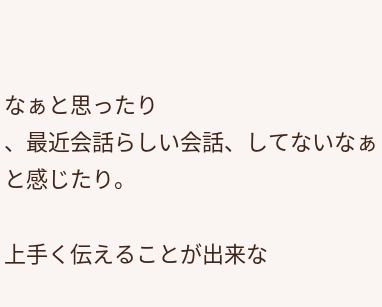なぁと思ったり
、最近会話らしい会話、してないなぁ
と感じたり。

上手く伝えることが出来な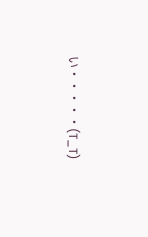い・・・・・(T_T)